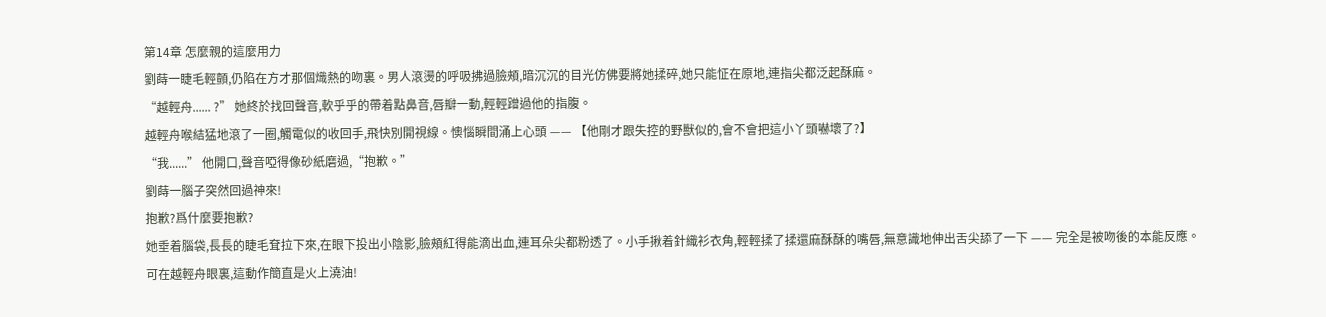第14章 怎麼親的這麼用力
劉蒔一睫毛輕顫,仍陷在方才那個熾熱的吻裏。男人滾燙的呼吸拂過臉頰,暗沉沉的目光仿佛要將她揉碎,她只能怔在原地,連指尖都泛起酥麻。
“越輕舟...... ?” 她終於找回聲音,軟乎乎的帶着點鼻音,唇瓣一動,輕輕蹭過他的指腹。
越輕舟喉結猛地滾了一圈,觸電似的收回手,飛快別開視線。懊惱瞬間涌上心頭 —— 【他剛才跟失控的野獸似的,會不會把這小丫頭嚇壞了?】
“我......” 他開口,聲音啞得像砂紙磨過,“抱歉。”
劉蒔一腦子突然回過神來!
抱歉?爲什麼要抱歉?
她垂着腦袋,長長的睫毛耷拉下來,在眼下投出小陰影,臉頰紅得能滴出血,連耳朵尖都粉透了。小手揪着針織衫衣角,輕輕揉了揉還麻酥酥的嘴唇,無意識地伸出舌尖舔了一下 —— 完全是被吻後的本能反應。
可在越輕舟眼裏,這動作簡直是火上澆油!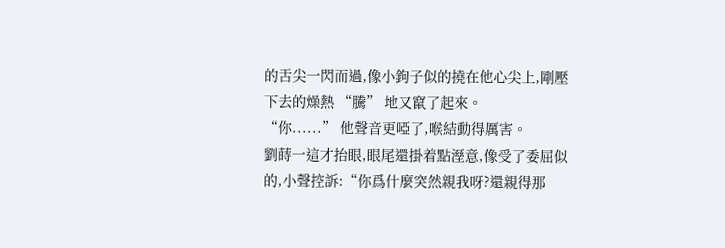的舌尖一閃而過,像小鉤子似的撓在他心尖上,剛壓下去的燥熱 “騰” 地又竄了起來。
“你......” 他聲音更啞了,喉結動得厲害。
劉蒔一這才抬眼,眼尾還掛着點溼意,像受了委屈似的,小聲控訴:“你爲什麼突然親我呀?還親得那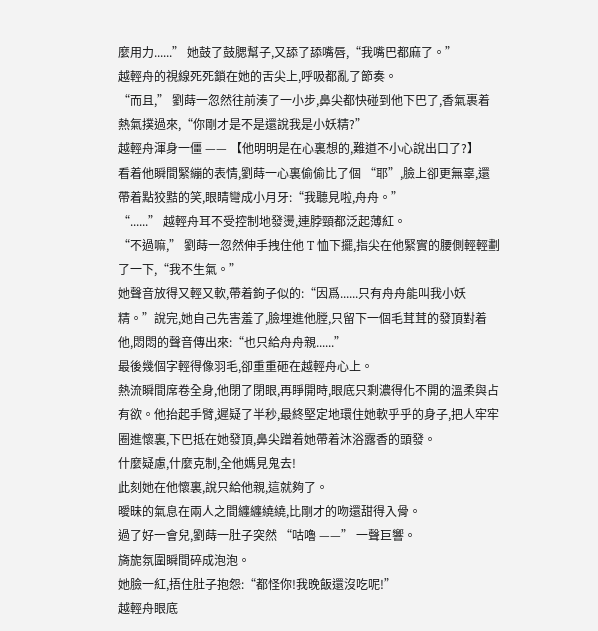麼用力......” 她鼓了鼓腮幫子,又舔了舔嘴唇,“我嘴巴都麻了。”
越輕舟的視線死死鎖在她的舌尖上,呼吸都亂了節奏。
“而且,” 劉蒔一忽然往前湊了一小步,鼻尖都快碰到他下巴了,香氣裹着熱氣撲過來,“你剛才是不是還說我是小妖精?”
越輕舟渾身一僵 —— 【他明明是在心裏想的,難道不小心說出口了?】
看着他瞬間緊繃的表情,劉蒔一心裏偷偷比了個 “耶”,臉上卻更無辜,還帶着點狡黠的笑,眼睛彎成小月牙:“我聽見啦,舟舟。”
“......” 越輕舟耳不受控制地發燙,連脖頸都泛起薄紅。
“不過嘛,” 劉蒔一忽然伸手拽住他 T 恤下擺,指尖在他緊實的腰側輕輕劃了一下,“我不生氣。”
她聲音放得又輕又軟,帶着鉤子似的:“因爲......只有舟舟能叫我小妖精。”說完,她自己先害羞了,臉埋進他膛,只留下一個毛茸茸的發頂對着他,悶悶的聲音傳出來:“也只給舟舟親......”
最後幾個字輕得像羽毛,卻重重砸在越輕舟心上。
熱流瞬間席卷全身,他閉了閉眼,再睜開時,眼底只剩濃得化不開的溫柔與占有欲。他抬起手臂,遲疑了半秒,最終堅定地環住她軟乎乎的身子,把人牢牢圈進懷裏,下巴抵在她發頂,鼻尖蹭着她帶着沐浴露香的頭發。
什麼疑慮,什麼克制,全他媽見鬼去!
此刻她在他懷裏,說只給他親,這就夠了。
曖昧的氣息在兩人之間纏纏繞繞,比剛才的吻還甜得入骨。
過了好一會兒,劉蒔一肚子突然 “咕嚕 ——” 一聲巨響。
旖旎氛圍瞬間碎成泡泡。
她臉一紅,捂住肚子抱怨:“都怪你!我晚飯還沒吃呢!”
越輕舟眼底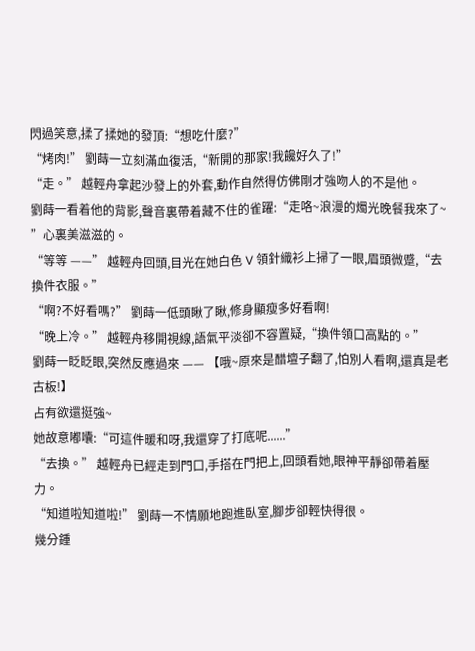閃過笑意,揉了揉她的發頂:“想吃什麼?”
“烤肉!” 劉蒔一立刻滿血復活,“新開的那家!我饞好久了!”
“走。” 越輕舟拿起沙發上的外套,動作自然得仿佛剛才強吻人的不是他。
劉蒔一看着他的背影,聲音裏帶着藏不住的雀躍:“走咯~浪漫的燭光晚餐我來了~ ”心裏美滋滋的。
“等等 ——” 越輕舟回頭,目光在她白色 V 領針織衫上掃了一眼,眉頭微蹙,“去換件衣服。”
“啊?不好看嗎?” 劉蒔一低頭瞅了瞅,修身顯瘦多好看啊!
“晚上冷。” 越輕舟移開視線,語氣平淡卻不容置疑,“換件領口高點的。”
劉蒔一眨眨眼,突然反應過來 —— 【哦~原來是醋壇子翻了,怕別人看啊,還真是老古板!】
占有欲還挺強~
她故意嘟囔:“可這件暖和呀,我還穿了打底呢......”
“去換。” 越輕舟已經走到門口,手搭在門把上,回頭看她,眼神平靜卻帶着壓力。
“知道啦知道啦!” 劉蒔一不情願地跑進臥室,腳步卻輕快得很。
幾分鍾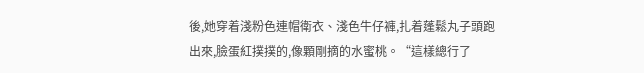後,她穿着淺粉色連帽衛衣、淺色牛仔褲,扎着蓬鬆丸子頭跑出來,臉蛋紅撲撲的,像顆剛摘的水蜜桃。“這樣總行了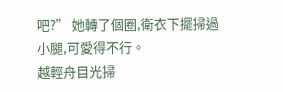吧?” 她轉了個圈,衛衣下擺掃過小腿,可愛得不行。
越輕舟目光掃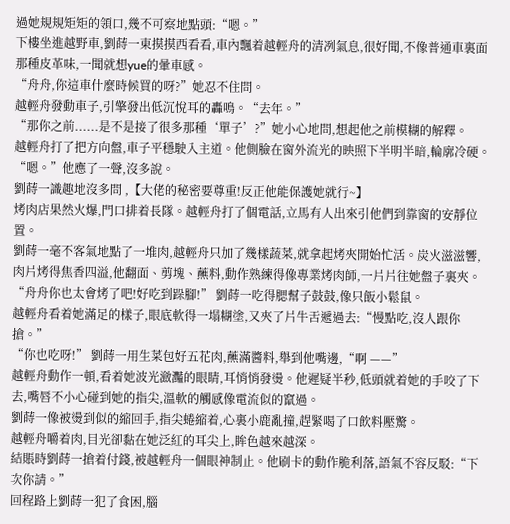過她規規矩矩的領口,幾不可察地點頭:“嗯。”
下樓坐進越野車,劉蒔一東摸摸西看看,車內飄着越輕舟的清冽氣息,很好聞,不像普通車裏面那種皮革味,一聞就想yue的暈車感。
“舟舟,你這車什麼時候買的呀?”她忍不住問。
越輕舟發動車子,引擎發出低沉悅耳的轟鳴。“去年。”
“那你之前......是不是接了很多那種‘單子’?”她小心地問,想起他之前模糊的解釋。
越輕舟打了把方向盤,車子平穩駛入主道。他側臉在窗外流光的映照下半明半暗,輪廓冷硬。
“嗯。”他應了一聲,沒多說。
劉蒔一識趣地沒多問 ,【大佬的秘密要尊重!反正他能保護她就行~】
烤肉店果然火爆,門口排着長隊。越輕舟打了個電話,立馬有人出來引他們到靠窗的安靜位置。
劉蒔一毫不客氣地點了一堆肉,越輕舟只加了幾樣蔬菜,就拿起烤夾開始忙活。炭火滋滋響,肉片烤得焦香四溢,他翻面、剪塊、蘸料,動作熟練得像專業烤肉師,一片片往她盤子裏夾。
“舟舟你也太會烤了吧!好吃到跺腳!” 劉蒔一吃得腮幫子鼓鼓,像只飯小鬆鼠。
越輕舟看着她滿足的樣子,眼底軟得一塌糊塗,又夾了片牛舌遞過去:“慢點吃,沒人跟你搶。”
“你也吃呀!” 劉蒔一用生菜包好五花肉,蘸滿醬料,舉到他嘴邊,“啊 ——”
越輕舟動作一頓,看着她波光瀲灩的眼睛,耳悄悄發燙。他遲疑半秒,低頭就着她的手咬了下去,嘴唇不小心碰到她的指尖,溫軟的觸感像電流似的竄過。
劉蒔一像被燙到似的縮回手,指尖蜷縮着,心裏小鹿亂撞,趕緊喝了口飲料壓驚。
越輕舟嚼着肉,目光卻黏在她泛紅的耳尖上,眸色越來越深。
結賬時劉蒔一搶着付錢,被越輕舟一個眼神制止。他刷卡的動作脆利落,語氣不容反駁:“下次你請。”
回程路上劉蒔一犯了食困,腦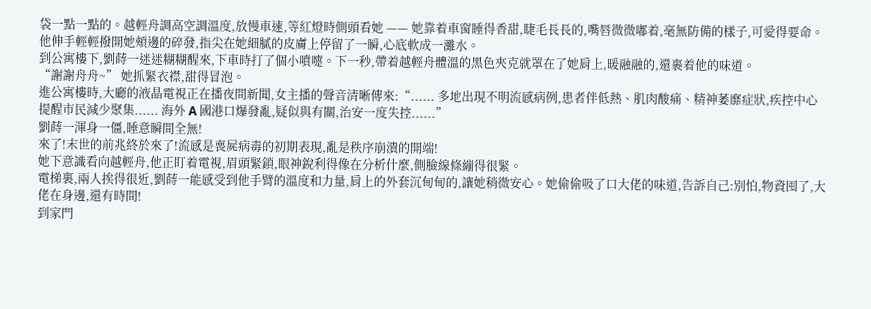袋一點一點的。越輕舟調高空調溫度,放慢車速,等紅燈時側頭看她 —— 她靠着車窗睡得香甜,睫毛長長的,嘴唇微微嘟着,毫無防備的樣子,可愛得要命。
他伸手輕輕撥開她頰邊的碎發,指尖在她細膩的皮膚上停留了一瞬,心底軟成一灘水。
到公寓樓下,劉蒔一迷迷糊糊醒來,下車時打了個小噴嚏。下一秒,帶着越輕舟體溫的黑色夾克就罩在了她肩上,暖融融的,還裹着他的味道。
“謝謝舟舟~” 她抓緊衣襟,甜得冒泡。
進公寓樓時,大廳的液晶電視正在播夜間新聞,女主播的聲音清晰傳來:“...... 多地出現不明流感病例,患者伴低熱、肌肉酸痛、精神萎靡症狀,疾控中心提醒市民減少聚集...... 海外 A 國港口爆發亂,疑似與有關,治安一度失控......”
劉蒔一渾身一僵,睡意瞬間全無!
來了!末世的前兆終於來了!流感是喪屍病毒的初期表現,亂是秩序崩潰的開端!
她下意識看向越輕舟,他正盯着電視,眉頭緊鎖,眼神銳利得像在分析什麼,側臉線條繃得很緊。
電梯裏,兩人挨得很近,劉蒔一能感受到他手臂的溫度和力量,肩上的外套沉甸甸的,讓她稍微安心。她偷偷吸了口大佬的味道,告訴自己:別怕,物資囤了,大佬在身邊,還有時間!
到家門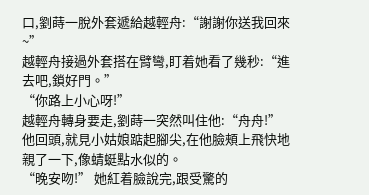口,劉蒔一脫外套遞給越輕舟:“謝謝你送我回來~”
越輕舟接過外套搭在臂彎,盯着她看了幾秒:“進去吧,鎖好門。”
“你路上小心呀!”
越輕舟轉身要走,劉蒔一突然叫住他:“舟舟!”
他回頭,就見小姑娘踮起腳尖,在他臉頰上飛快地親了一下,像蜻蜓點水似的。
“晚安吻!” 她紅着臉說完,跟受驚的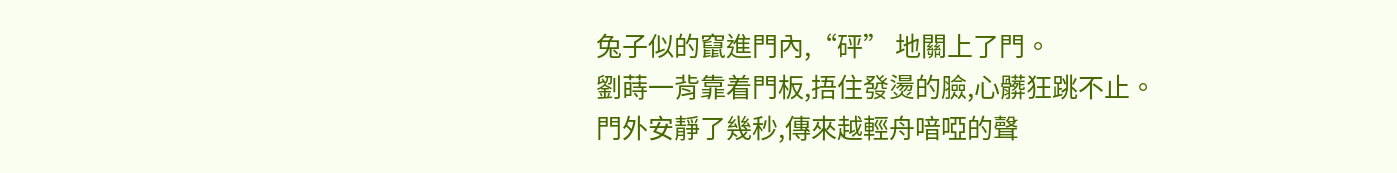兔子似的竄進門內,“砰” 地關上了門。
劉蒔一背靠着門板,捂住發燙的臉,心髒狂跳不止。
門外安靜了幾秒,傳來越輕舟喑啞的聲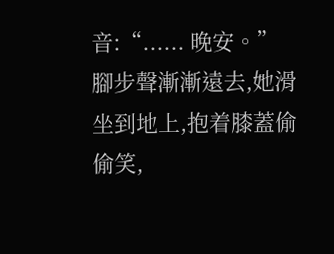音:“...... 晚安。”
腳步聲漸漸遠去,她滑坐到地上,抱着膝蓋偷偷笑,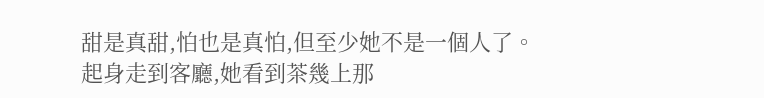甜是真甜,怕也是真怕,但至少她不是一個人了。
起身走到客廳,她看到茶幾上那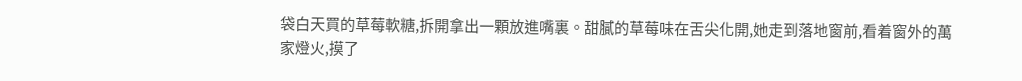袋白天買的草莓軟糖,拆開拿出一顆放進嘴裏。甜膩的草莓味在舌尖化開,她走到落地窗前,看着窗外的萬家燈火,摸了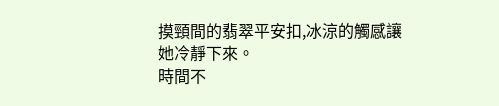摸頸間的翡翠平安扣,冰涼的觸感讓她冷靜下來。
時間不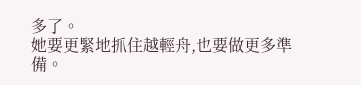多了。
她要更緊地抓住越輕舟,也要做更多準備。